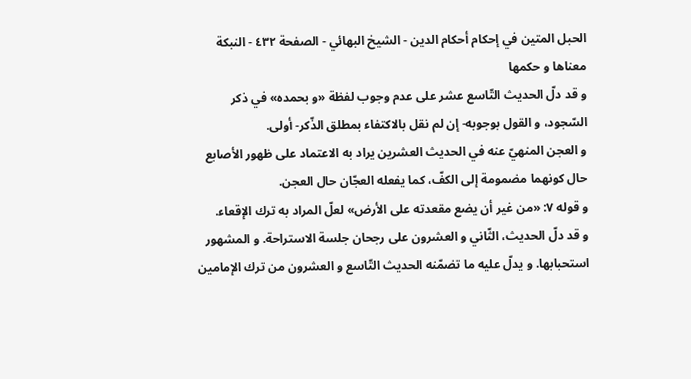الحبل المتين في إحكام أحكام الدين - الشیخ البهائي - الصفحة ٤٣٢ - النبكة معناها و حكمها
و قد دلّ الحديث التّاسع عشر على عدم وجوب لفظة «و بحمده» في ذكر السّجود، و القول بوجوبه- إن لم نقل بالاكتفاء بمطلق الذّكر- أولى.
و العجن المنهيّ عنه في الحديث العشرين يراد به الاعتماد على ظهور الأصابع حال كونهما مضمومة إلى الكفّ، كما يفعله العجّان حال العجن.
و قوله ٧: «من غير أن يضع مقعدته على الأرض» لعلّ المراد به ترك الإقعاء.
و قد دلّ الحديث، الثّاني و العشرون على رجحان جلسة الاستراحة. و المشهور استحبابها. و يدلّ عليه ما تضمّنه الحديث التّاسع و العشرون من ترك الإمامين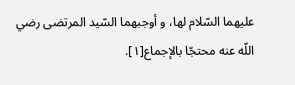عليهما السّلام لها، و أوجبهما السّيد المرتضى رضي اللّه عنه محتجّا بالإجماع[١].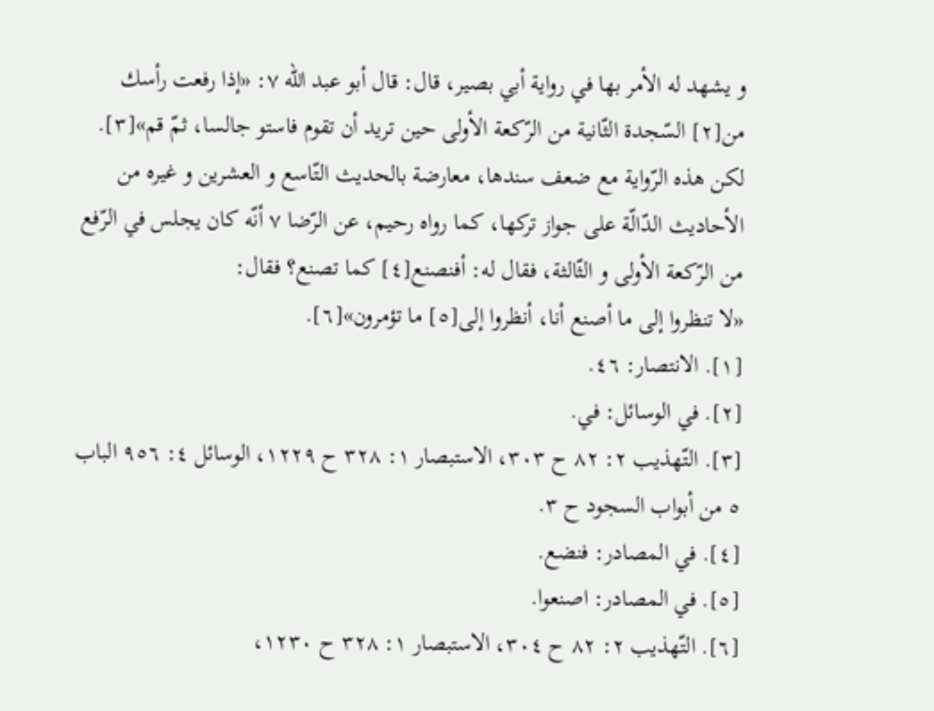و يشهد له الأمر بها في رواية أبي بصير، قال: قال أبو عبد اللّه ٧: «إذا رفعت رأسك من[٢] السّجدة الثّانية من الرّكعة الأولى حين تريد أن تقوم فاستو جالسا، ثمّ قم»[٣].
لكن هذه الرّواية مع ضعف سندها، معارضة بالحديث التّاسع و العشرين و غيره من الأحاديث الدّالّة على جواز تركها، كما رواه رحيم، عن الرّضا ٧ أنّه كان يجلس في الرّفع من الرّكعة الأولى و الثّالثة، فقال له: أفنصنع[٤] كما تصنع؟ فقال:
«لا تنظروا إلى ما أصنع أنا، أنظروا إلى[٥] ما تؤمرون»[٦].
[١]. الانتصار: ٤٦.
[٢]. في الوسائل: في.
[٣]. التّهذيب ٢: ٨٢ ح ٣٠٣، الاستبصار ١: ٣٢٨ ح ١٢٢٩، الوسائل ٤: ٩٥٦ الباب ٥ من أبواب السجود ح ٣.
[٤]. في المصادر: فنضع.
[٥]. في المصادر: اصنعوا.
[٦]. التّهذيب ٢: ٨٢ ح ٣٠٤، الاستبصار ١: ٣٢٨ ح ١٢٣٠،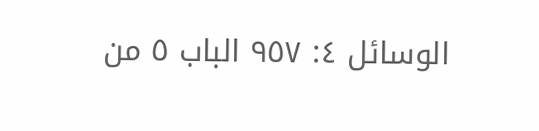الوسائل ٤: ٩٥٧ الباب ٥ من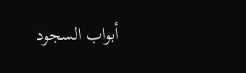أبواب السجود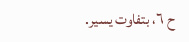ح ٦، بتفاوت يسير.